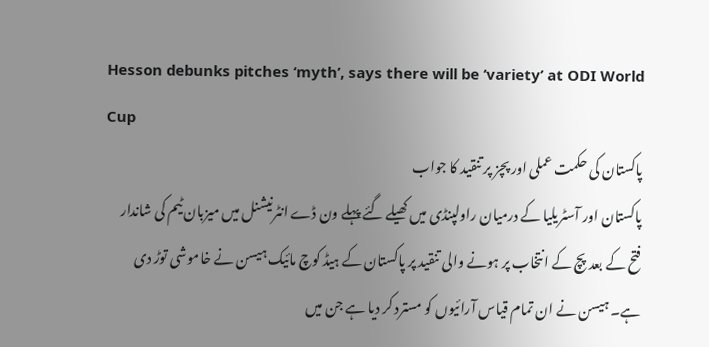Hesson debunks pitches ‘myth’, says there will be ‘variety’ at ODI World Cup
پاکستان کی حکمت عملی اور پچز پر تنقید کا جواب
پاکستان اور آسٹریلیا کے درمیان راولپنڈی میں کھیلے گئے پہلے ون ڈے انٹرنیشنل میں میزبان ٹیم کی شاندار فتح کے بعد پچ کے انتخاب پر ہونے والی تنقید پر پاکستان کے ہیڈ کوچ مائیک ہیسن نے خاموشی توڑ دی ہے۔ ہیسن نے ان تمام قیاس آرائیوں کو مسترد کر دیا ہے جن میں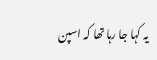یہ کہا جا رہا تھا کہ اسپن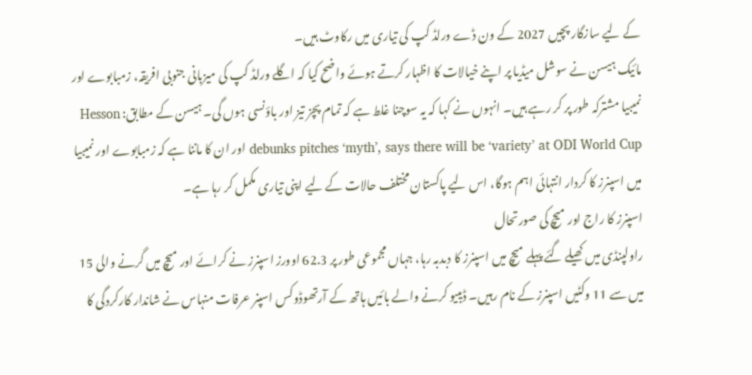کے لیے سازگار پچیں 2027 کے ون ڈے ورلڈ کپ کی تیاری میں رکاوٹ ہیں۔
مائیک ہیسن نے سوشل میڈیا پر اپنے خیالات کا اظہار کرتے ہوئے واضح کیا کہ اگلے ورلڈ کپ کی میزبانی جنوبی افریقہ، زمبابوے اور نمیبیا مشترکہ طور پر کر رہے ہیں۔ انہوں نے کہا کہ یہ سوچنا غلط ہے کہ تمام پچز تیز اور باؤنسی ہوں گی۔ ہیسن کے مطابق: Hesson debunks pitches ‘myth’, says there will be ‘variety’ at ODI World Cup اور ان کا ماننا ہے کہ زمبابوے اور نمیبیا میں اسپنرز کا کردار انتہائی اہم ہوگا، اس لیے پاکستان مختلف حالات کے لیے اپنی تیاری مکمل کر رہا ہے۔
اسپنرز کا راج اور میچ کی صورتحال
راولپنڈی میں کھیلے گئے پہلے میچ میں اسپنرز کا دبدبہ رہا، جہاں مجموعی طور پر 62.3 اوورز اسپنرز نے کرائے اور میچ میں گرنے والی 15 میں سے 11 وکٹیں اسپنرز کے نام رہیں۔ ڈیبیو کرنے والے بائیں ہاتھ کے آرتھوڈوکس اسپنر عرفات منہاس نے شاندار کارکردگی کا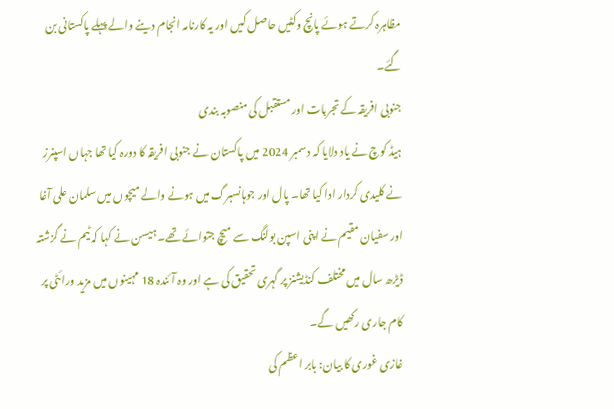مظاہرہ کرتے ہوئے پانچ وکٹیں حاصل کیں اور یہ کارنامہ انجام دینے والے پہلے پاکستانی بن گئے۔
جنوبی افریقہ کے تجربات اور مستقبل کی منصوبہ بندی
ہیڈ کوچ نے یاد دلایا کہ دسمبر 2024 میں پاکستان نے جنوبی افریقہ کا دورہ کیا تھا جہاں اسپنرز نے کلیدی کردار ادا کیا تھا۔ پال اور جوہانسبرگ میں ہونے والے میچوں میں سلمان علی آغا اور سفیان مقیم نے اپنی اسپن بولنگ سے میچ جتوائے تھے۔ ہیسن نے کہا کہ ٹیم نے گزشتہ ڈیڑھ سال میں مختلف کنڈیشنز پر گہری تحقیق کی ہے اور وہ آئندہ 18 مہینوں میں مزید ورائٹی پر کام جاری رکھیں گے۔
غازی غوری کا بیان: بابر اعظم کی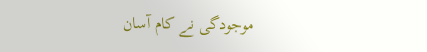موجودگی نے کام آسان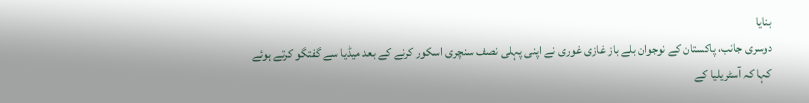بنایا
دوسری جانب، پاکستان کے نوجوان بلے باز غازی غوری نے اپنی پہلی نصف سنچری اسکور کرنے کے بعد میڈیا سے گفتگو کرتے ہوئے کہا کہ آسٹریلیا کے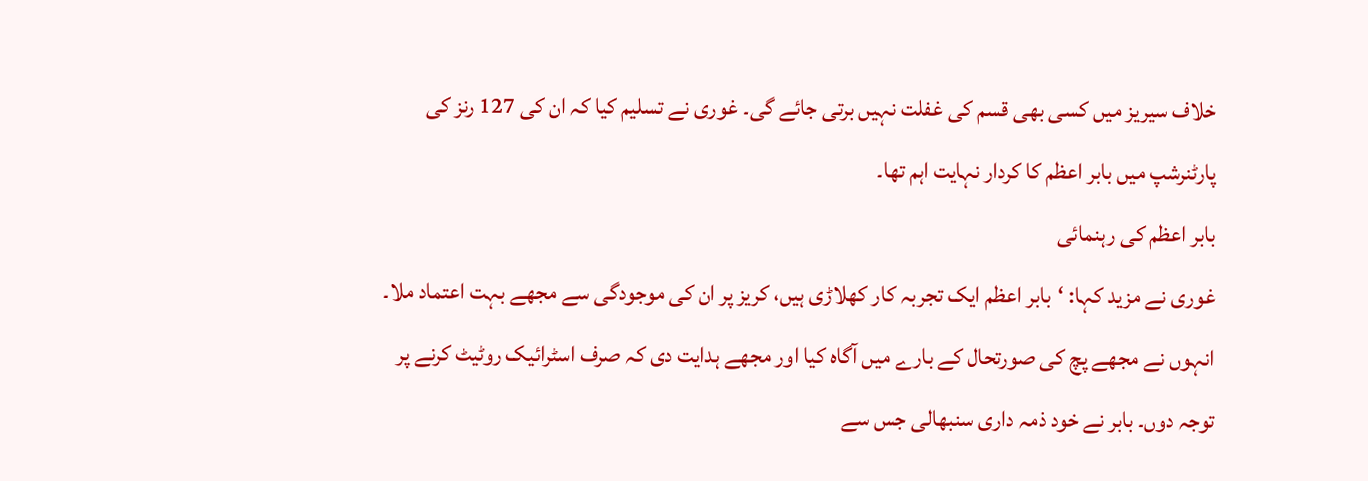خلاف سیریز میں کسی بھی قسم کی غفلت نہیں برتی جائے گی۔ غوری نے تسلیم کیا کہ ان کی 127 رنز کی پارٹنرشپ میں بابر اعظم کا کردار نہایت اہم تھا۔
بابر اعظم کی رہنمائی
غوری نے مزید کہا: ‘بابر اعظم ایک تجربہ کار کھلاڑی ہیں، کریز پر ان کی موجودگی سے مجھے بہت اعتماد ملا۔ انہوں نے مجھے پچ کی صورتحال کے بارے میں آگاہ کیا اور مجھے ہدایت دی کہ صرف اسٹرائیک روٹیٹ کرنے پر توجہ دوں۔ بابر نے خود ذمہ داری سنبھالی جس سے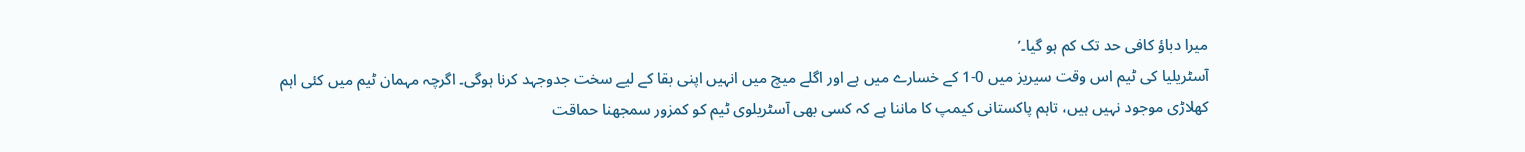میرا دباؤ کافی حد تک کم ہو گیا۔’
آسٹریلیا کی ٹیم اس وقت سیریز میں 0-1 کے خسارے میں ہے اور اگلے میچ میں انہیں اپنی بقا کے لیے سخت جدوجہد کرنا ہوگی۔ اگرچہ مہمان ٹیم میں کئی اہم کھلاڑی موجود نہیں ہیں، تاہم پاکستانی کیمپ کا ماننا ہے کہ کسی بھی آسٹریلوی ٹیم کو کمزور سمجھنا حماقت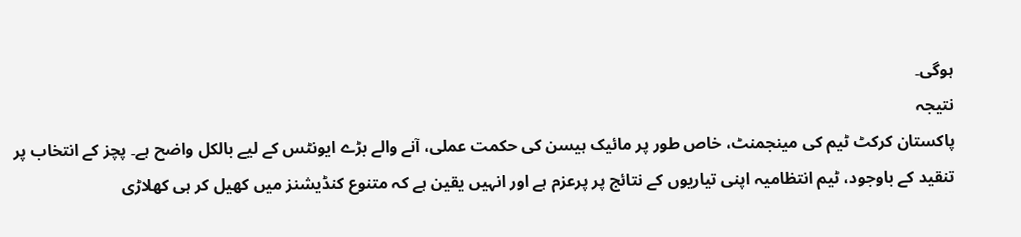ہوگی۔
نتیجہ
پاکستان کرکٹ ٹیم کی مینجمنٹ، خاص طور پر مائیک ہیسن کی حکمت عملی، آنے والے بڑے ایونٹس کے لیے بالکل واضح ہے۔ پچز کے انتخاب پر تنقید کے باوجود، ٹیم انتظامیہ اپنی تیاریوں کے نتائج پر پرعزم ہے اور انہیں یقین ہے کہ متنوع کنڈیشنز میں کھیل کر ہی کھلاڑی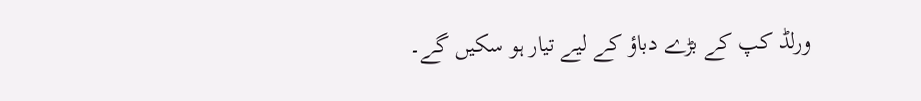ورلڈ کپ کے بڑے دباؤ کے لیے تیار ہو سکیں گے۔